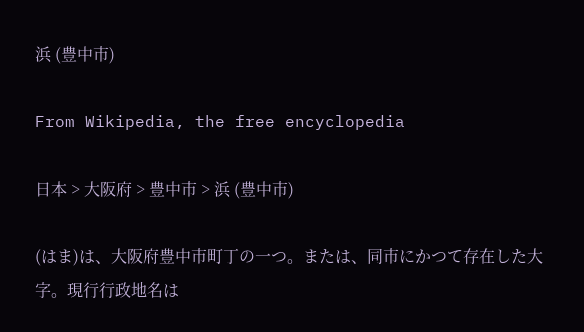浜 (豊中市)

From Wikipedia, the free encyclopedia

日本 > 大阪府 > 豊中市 > 浜 (豊中市)

(はま)は、大阪府豊中市町丁の一つ。または、同市にかつて存在した大字。現行行政地名は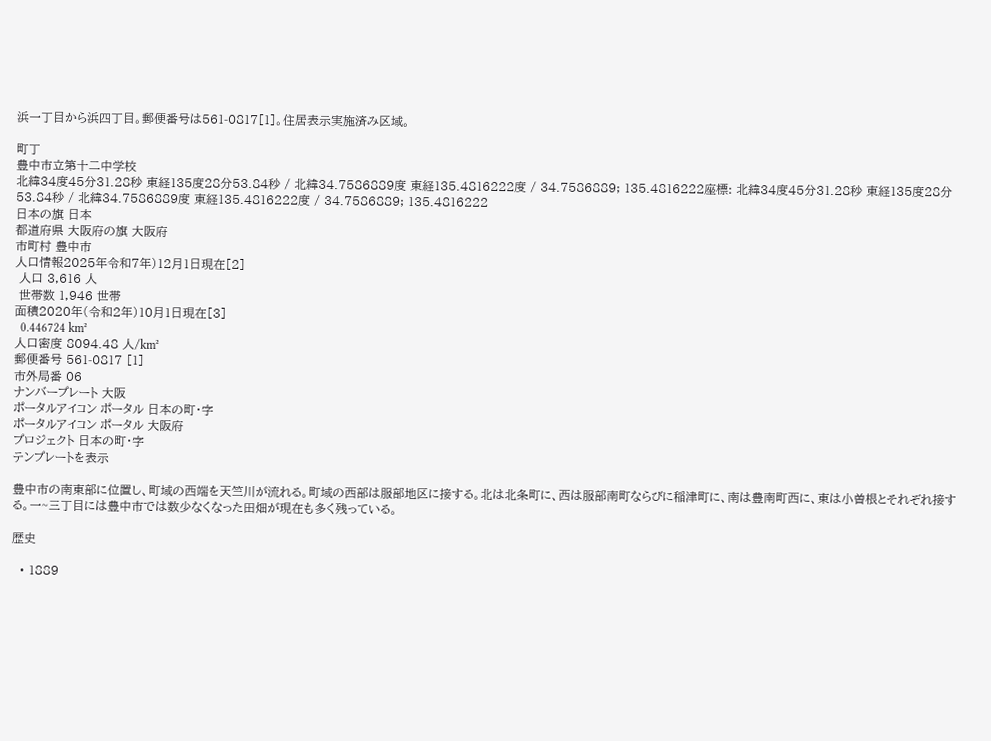浜一丁目から浜四丁目。郵便番号は561-0817[1]。住居表示実施済み区域。

町丁
豊中市立第十二中学校
北緯34度45分31.28秒 東経135度28分53.84秒 / 北緯34.7586889度 東経135.4816222度 / 34.7586889; 135.4816222座標: 北緯34度45分31.28秒 東経135度28分53.84秒 / 北緯34.7586889度 東経135.4816222度 / 34.7586889; 135.4816222
日本の旗 日本
都道府県 大阪府の旗 大阪府
市町村 豊中市
人口情報2025年令和7年)12月1日現在[2]
 人口 3,616 人
 世帯数 1,946 世帯
面積2020年(令和2年)10月1日現在[3]
  0.446724 km²
人口密度 8094.48 人/km²
郵便番号 561-0817 [1]
市外局番 06
ナンバープレート 大阪
ポータルアイコン ポータル 日本の町・字
ポータルアイコン ポータル 大阪府
プロジェクト 日本の町・字
テンプレートを表示

豊中市の南東部に位置し、町域の西端を天竺川が流れる。町域の西部は服部地区に接する。北は北条町に、西は服部南町ならびに稲津町に、南は豊南町西に、東は小曽根とそれぞれ接する。一~三丁目には豊中市では数少なくなった田畑が現在も多く残っている。

歴史

  • 1889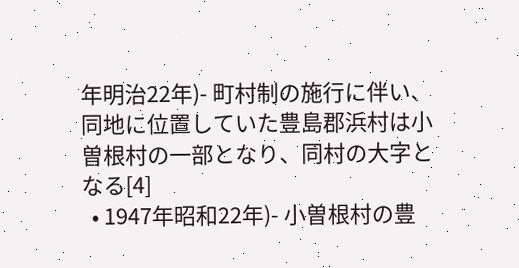年明治22年)- 町村制の施行に伴い、同地に位置していた豊島郡浜村は小曽根村の一部となり、同村の大字となる[4]
  • 1947年昭和22年)- 小曽根村の豊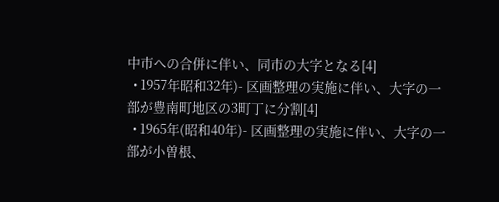中市への合併に伴い、同市の大字となる[4]
  • 1957年昭和32年)- 区画整理の実施に伴い、大字の一部が豊南町地区の3町丁に分割[4]
  • 1965年(昭和40年)- 区画整理の実施に伴い、大字の一部が小曽根、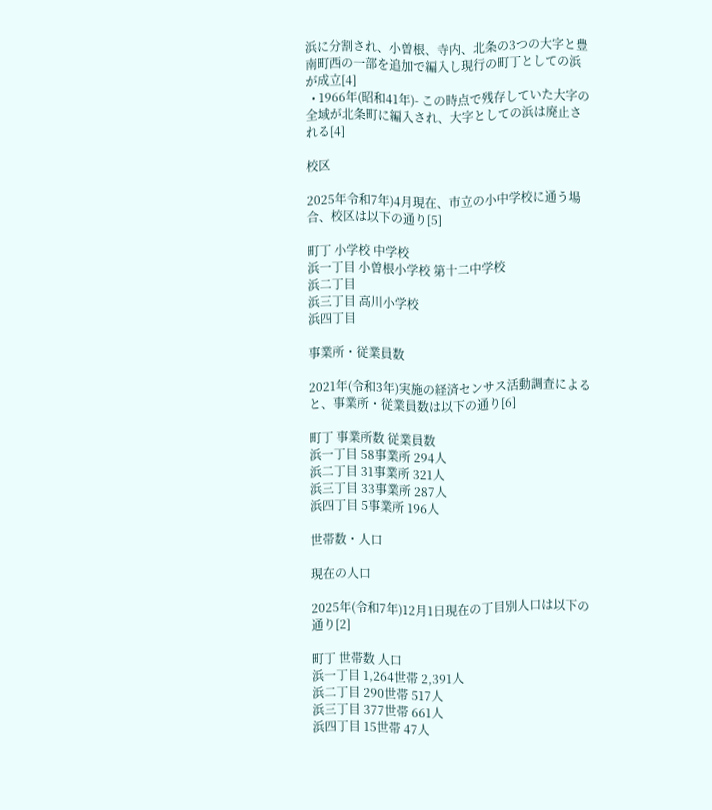浜に分割され、小曽根、寺内、北条の3つの大字と豊南町西の一部を追加で編入し現行の町丁としての浜が成立[4]
  • 1966年(昭和41年)- この時点で残存していた大字の全域が北条町に編入され、大字としての浜は廃止される[4]

校区

2025年令和7年)4月現在、市立の小中学校に通う場合、校区は以下の通り[5]

町丁 小学校 中学校
浜一丁目 小曽根小学校 第十二中学校
浜二丁目
浜三丁目 高川小学校
浜四丁目

事業所・従業員数

2021年(令和3年)実施の経済センサス活動調査によると、事業所・従業員数は以下の通り[6]

町丁 事業所数 従業員数
浜一丁目 58事業所 294人
浜二丁目 31事業所 321人
浜三丁目 33事業所 287人
浜四丁目 5事業所 196人

世帯数・人口

現在の人口

2025年(令和7年)12月1日現在の丁目別人口は以下の通り[2]

町丁 世帯数 人口
浜一丁目 1,264世帯 2,391人
浜二丁目 290世帯 517人
浜三丁目 377世帯 661人
浜四丁目 15世帯 47人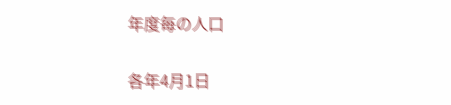年度毎の人口

各年4月1日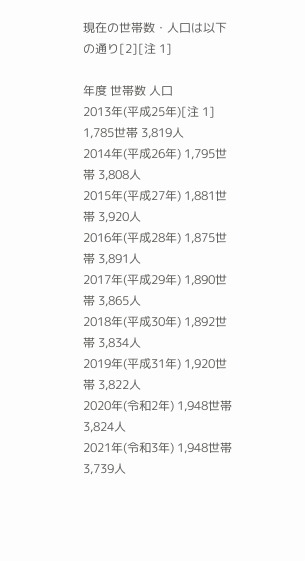現在の世帯数・人口は以下の通り[2][注 1]

年度 世帯数 人口
2013年(平成25年)[注 1] 1,785世帯 3,819人
2014年(平成26年) 1,795世帯 3,808人
2015年(平成27年) 1,881世帯 3,920人
2016年(平成28年) 1,875世帯 3,891人
2017年(平成29年) 1,890世帯 3,865人
2018年(平成30年) 1,892世帯 3,834人
2019年(平成31年) 1,920世帯 3,822人
2020年(令和2年) 1,948世帯 3,824人
2021年(令和3年) 1,948世帯 3,739人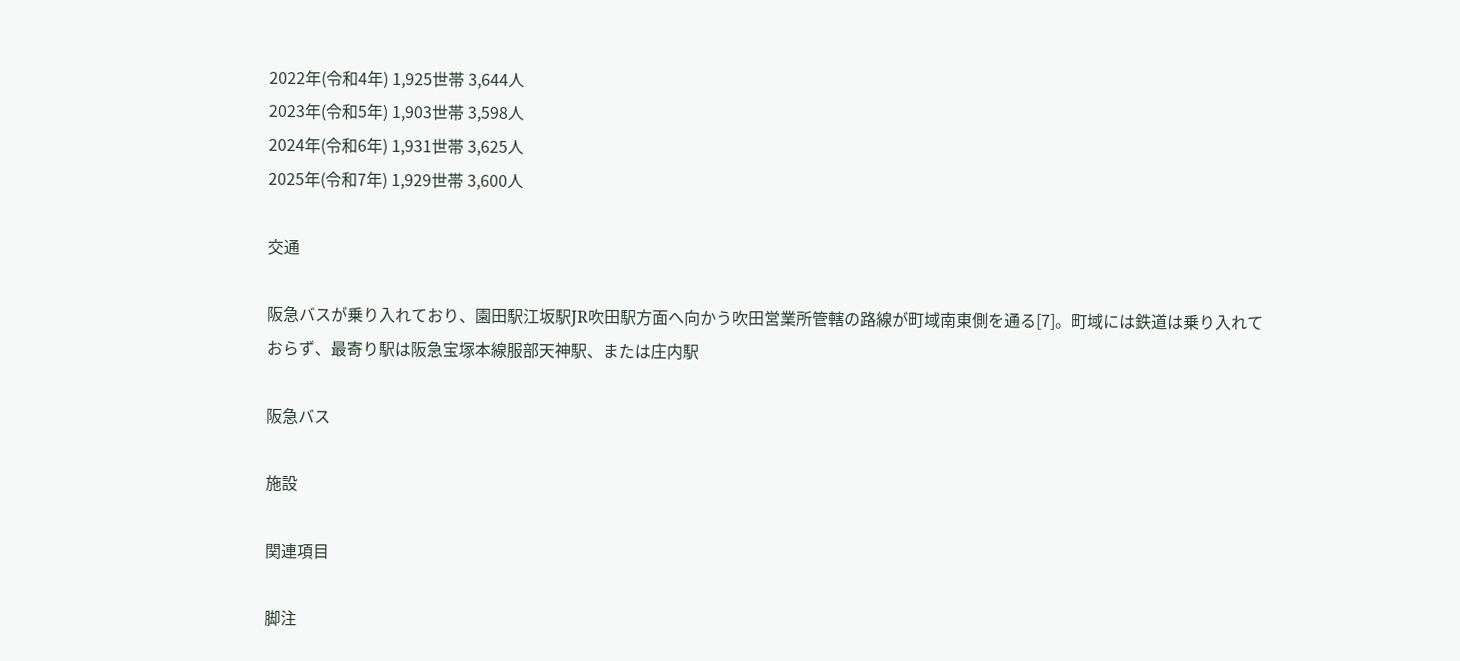2022年(令和4年) 1,925世帯 3,644人
2023年(令和5年) 1,903世帯 3,598人
2024年(令和6年) 1,931世帯 3,625人
2025年(令和7年) 1,929世帯 3,600人

交通

阪急バスが乗り入れており、園田駅江坂駅JR吹田駅方面へ向かう吹田営業所管轄の路線が町域南東側を通る[7]。町域には鉄道は乗り入れておらず、最寄り駅は阪急宝塚本線服部天神駅、または庄内駅

阪急バス

施設

関連項目

脚注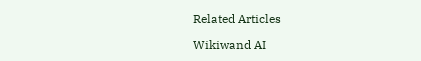Related Articles

Wikiwand AI